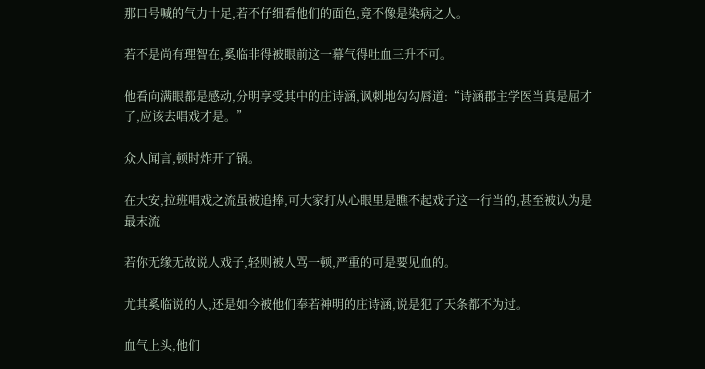那口号喊的气力十足,若不仔细看他们的面色,竟不像是染病之人。

若不是尚有理智在,奚临非得被眼前这一幕气得吐血三升不可。

他看向满眼都是感动,分明享受其中的庄诗涵,讽刺地勾勾唇道:“诗涵郡主学医当真是屈才了,应该去唱戏才是。”

众人闻言,顿时炸开了锅。

在大安,拉班唱戏之流虽被追捧,可大家打从心眼里是瞧不起戏子这一行当的,甚至被认为是最末流

若你无缘无故说人戏子,轻则被人骂一顿,严重的可是要见血的。

尤其奚临说的人,还是如今被他们奉若神明的庄诗涵,说是犯了天条都不为过。

血气上头,他们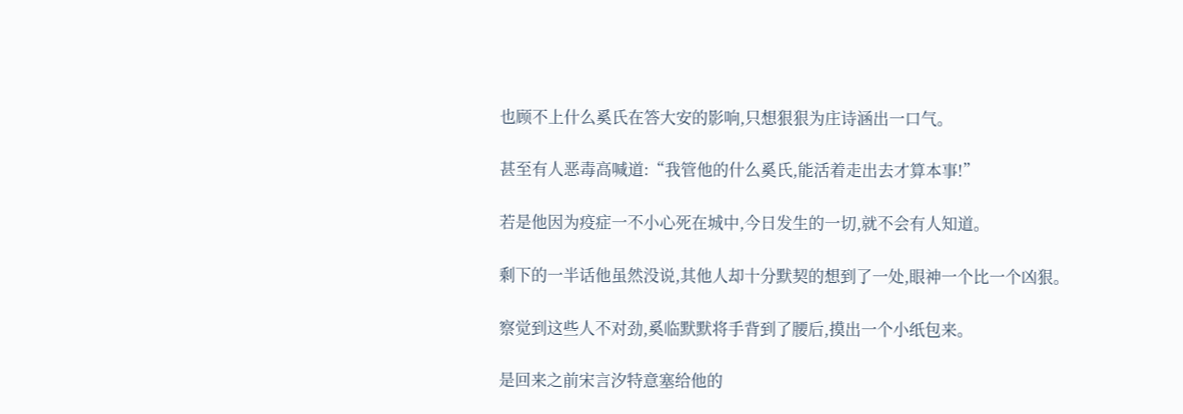也顾不上什么奚氏在答大安的影响,只想狠狠为庄诗涵出一口气。

甚至有人恶毒高喊道:“我管他的什么奚氏,能活着走出去才算本事!”

若是他因为疫症一不小心死在城中,今日发生的一切,就不会有人知道。

剩下的一半话他虽然没说,其他人却十分默契的想到了一处,眼神一个比一个凶狠。

察觉到这些人不对劲,奚临默默将手背到了腰后,摸出一个小纸包来。

是回来之前宋言汐特意塞给他的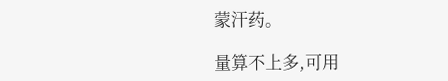蒙汗药。

量算不上多,可用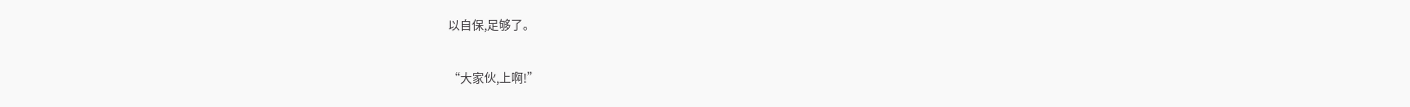以自保,足够了。

“大家伙,上啊!”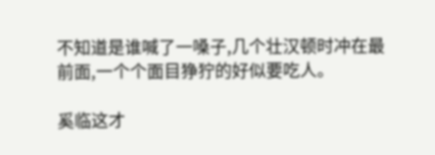不知道是谁喊了一嗓子,几个壮汉顿时冲在最前面,一个个面目狰狞的好似要吃人。

奚临这才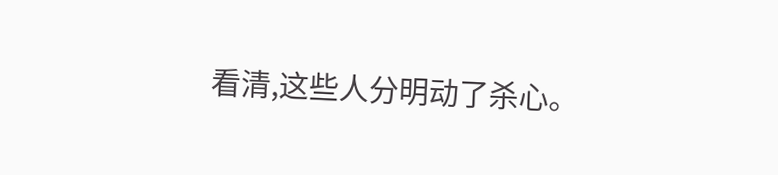看清,这些人分明动了杀心。